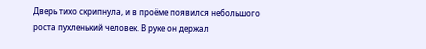Дверь тихо скрипнула, и в проёме появился небольшого роста пухленький человек. В руке он держал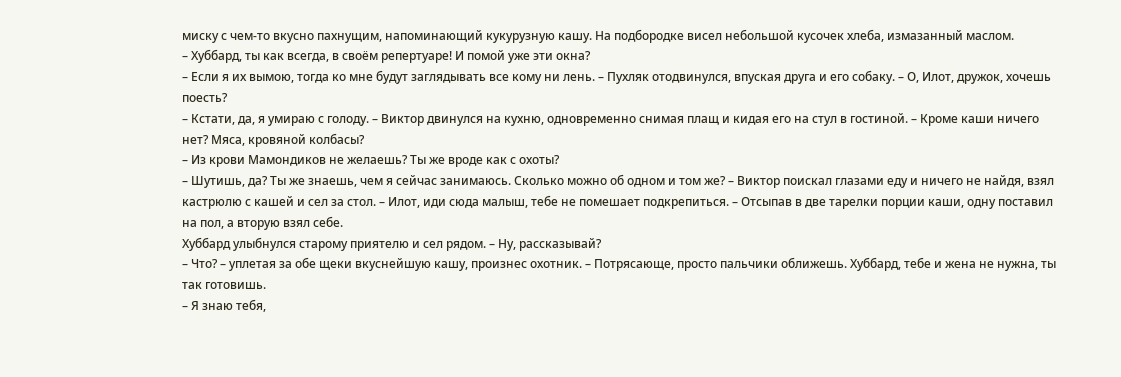миску с чем-то вкусно пахнущим, напоминающий кукурузную кашу. На подбородке висел небольшой кусочек хлеба, измазанный маслом.
– Хуббард, ты как всегда, в своём репертуаре! И помой уже эти окна?
– Если я их вымою, тогда ко мне будут заглядывать все кому ни лень. – Пухляк отодвинулся, впуская друга и его собаку. – О, Илот, дружок, хочешь поесть?
– Кстати, да, я умираю с голоду. – Виктор двинулся на кухню, одновременно снимая плащ и кидая его на стул в гостиной. – Кроме каши ничего нет? Мяса, кровяной колбасы?
– Из крови Мамондиков не желаешь? Ты же вроде как с охоты?
– Шутишь, да? Ты же знаешь, чем я сейчас занимаюсь. Сколько можно об одном и том же? – Виктор поискал глазами еду и ничего не найдя, взял кастрюлю с кашей и сел за стол. – Илот, иди сюда малыш, тебе не помешает подкрепиться. – Отсыпав в две тарелки порции каши, одну поставил на пол, а вторую взял себе.
Хуббард улыбнулся старому приятелю и сел рядом. – Ну, рассказывай?
– Что? – уплетая за обе щеки вкуснейшую кашу, произнес охотник. – Потрясающе, просто пальчики оближешь. Хуббард, тебе и жена не нужна, ты так готовишь.
– Я знаю тебя,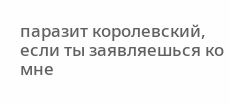паразит королевский, если ты заявляешься ко мне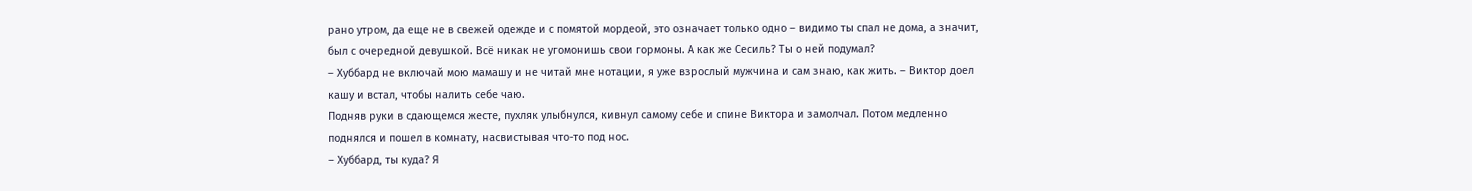рано утром, да еще не в свежей одежде и с помятой мордеой, это означает только одно – видимо ты спал не дома, а значит, был с очередной девушкой. Всё никак не угомонишь свои гормоны. А как же Сесиль? Ты о ней подумал?
– Хуббард не включай мою мамашу и не читай мне нотации, я уже взрослый мужчина и сам знаю, как жить. – Виктор доел кашу и встал, чтобы налить себе чаю.
Подняв руки в сдающемся жесте, пухляк улыбнулся, кивнул самому себе и спине Виктора и замолчал. Потом медленно поднялся и пошел в комнату, насвистывая что-то под нос.
– Хуббард, ты куда? Я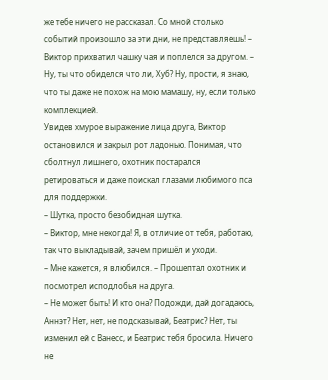же тебе ничего не рассказал. Со мной столько событий произошло за эти дни, не представляешь! – Виктор прихватил чашку чая и поплелся за другом. – Ну, ты что обиделся что ли, Хуб? Ну, прости, я знаю, что ты даже не похож на мою мамашу, ну, если только комплекцией.
Увидев хмурое выражение лица друга, Виктор остановился и закрыл рот ладонью. Понимая, что сболтнул лишнего, охотник постарался ретироваться и даже поискал глазами любимого пса для поддержки.
– Шутка, просто безобидная шутка.
– Виктор, мне некогда! Я, в отличие от тебя, работаю, так что выкладывай, зачем пришёл и уходи.
– Мне кажется, я влюбился. – Прошептал охотник и посмотрел исподлобья на друга.
– Не может быть! И кто она? Подожди, дай догадаюсь, Аннэт? Нет, нет, не подсказывай, Беатрис? Нет, ты изменил ей с Ванесс, и Беатрис тебя бросила. Ничего не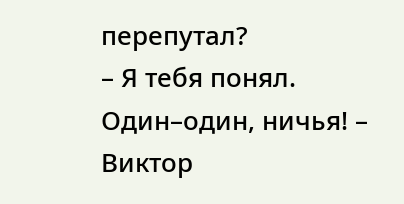перепутал?
– Я тебя понял. Один–один, ничья! – Виктор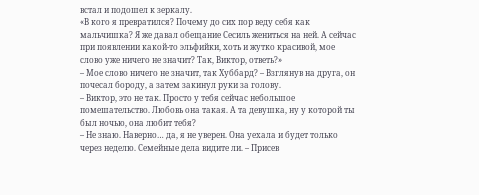встал и подошел к зеркалу.
«В кого я превратился? Почему до сих пор веду себя как мальчишка? Я же давал обещание Сесиль жениться на ней. А сейчас при появлении какой-то эльфийки, хоть и жутко красивой, мое слово уже ничего не значит? Так, Виктор, ответь?»
– Мое слово ничего не значит, так Хуббард? – Взглянув на друга, он почесал бороду, а затем закинул руки за голову.
– Виктор, это не так. Просто у тебя сейчас небольшое помешательство. Любовь она такая. А та девушка, ну у которой ты был ночью, она любит тебя?
– Не знаю. Наверно… да, я не уверен. Она уехала и будет только через неделю. Семейные дела видите ли. – Присев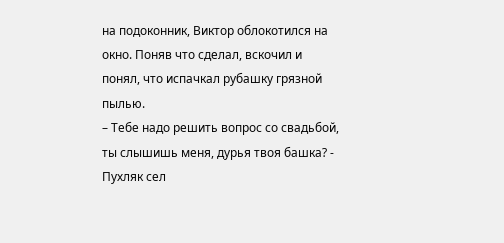на подоконник, Виктор облокотился на окно. Поняв что сделал, вскочил и понял, что испачкал рубашку грязной пылью.
– Тебе надо решить вопрос со свадьбой, ты слышишь меня, дурья твоя башка? - Пухляк сел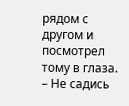рядом с другом и посмотрел тому в глаза.
– Не садись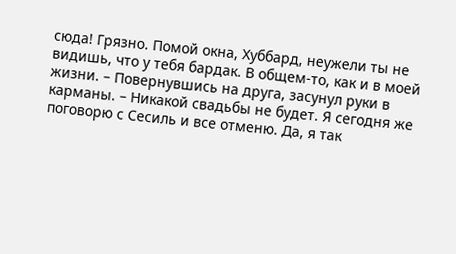сюда! Грязно. Помой окна, Хуббард, неужели ты не видишь, что у тебя бардак. В общем-то, как и в моей жизни. – Повернувшись на друга, засунул руки в карманы. – Никакой свадьбы не будет. Я сегодня же поговорю с Сесиль и все отменю. Да, я так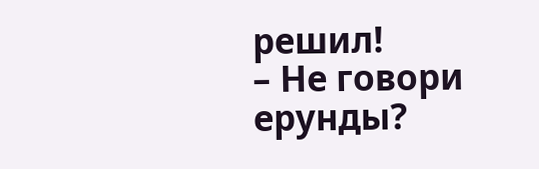решил!
– Не говори ерунды?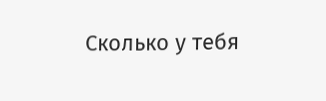Сколько у тебя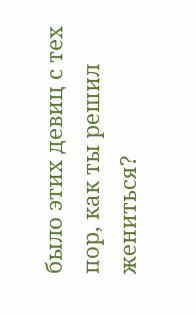было этих девиц с тех пор, как ты решил жениться?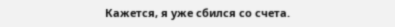Кажется, я уже сбился со счета.